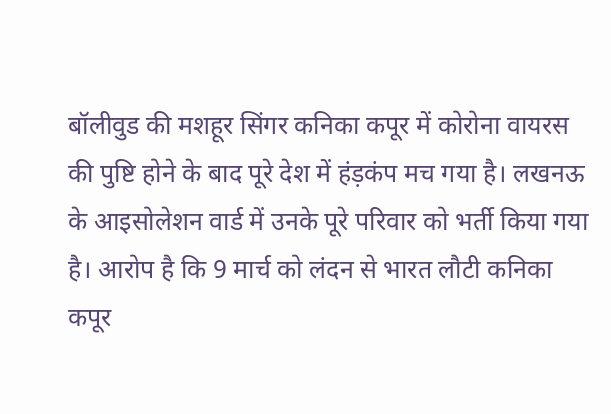बॉलीवुड की मशहूर सिंगर कनिका कपूर में कोरोना वायरस की पुष्टि होने के बाद पूरे देश में हंड़कंप मच गया है। लखनऊ के आइसोलेशन वार्ड में उनके पूरे परिवार को भर्ती किया गया है। आरोप है कि 9 मार्च को लंदन से भारत लौटी कनिका कपूर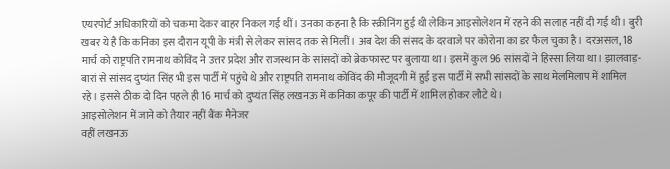एयरपोर्ट अधिकारियों को चकमा देकर बाहर निकल गई थीं। उनका कहना है कि स्क्रीनिंग हुई थी लेकिन आइसोलेशन में रहने की सलाह नहीं दी गई थी। बुरी खबर ये है कि कनिका इस दौरान यूपी के मंत्री से लेकर सांसद तक से मिलीं। अब देश की संसद के दरवाजे पर कोरोना का डर फैल चुका है। दरअसल, 18 मार्च को राष्ट्रपति रामनाथ कोविंद ने उत्तर प्रदेश और राजस्थान के सांसदों को ब्रेकफास्ट पर बुलाया था। इसमें कुल 96 सांसदों ने हिस्सा लिया था। झालवाड़-बारां से सांसद दुष्यंत सिंह भी इस पार्टी में पहुंचे थे और राष्ट्रपति रामनाथ कोविंद की मौजूदगी में हुई इस पार्टी में सभी सांसदों के साथ मेलमिलाप में शामिल रहे। इससे ठीक दो दिन पहले ही 16 मार्च को दुष्यंत सिंह लखनऊ में कनिका कपूर की पार्टी में शामिल होकर लौटे थे।
आइसोलेशन में जाने को तैयार नहीं बैंक मैनेजर
वहीं लखनऊ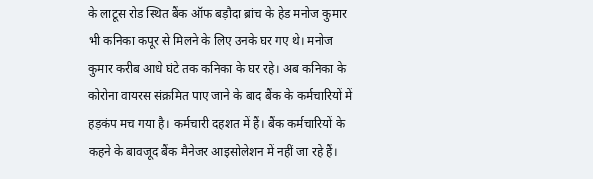के लाटूस रोड स्थित बैंक ऑफ बड़ौदा ब्रांच के हेड मनोज कुमार भी कनिका कपूर से मिलने के लिए उनके घर गए थे। मनोज कुमार करीब आधे घंटे तक कनिका के घर रहे। अब कनिका के कोरोना वायरस संक्रमित पाए जाने के बाद बैंक के कर्मचारियों में हड़कंप मच गया है। कर्मचारी दहशत में हैं। बैंक कर्मचारियों के कहने के बावजूद बैंक मैनेजर आइसोलेशन में नहीं जा रहे हैं।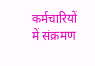कर्मचारियों में संक्रमण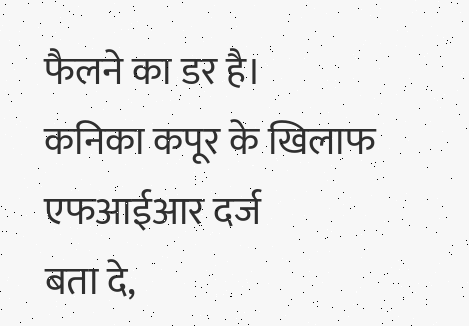फैलने का डर है।
कनिका कपूर के खिलाफ एफआईआर दर्ज
बता दे,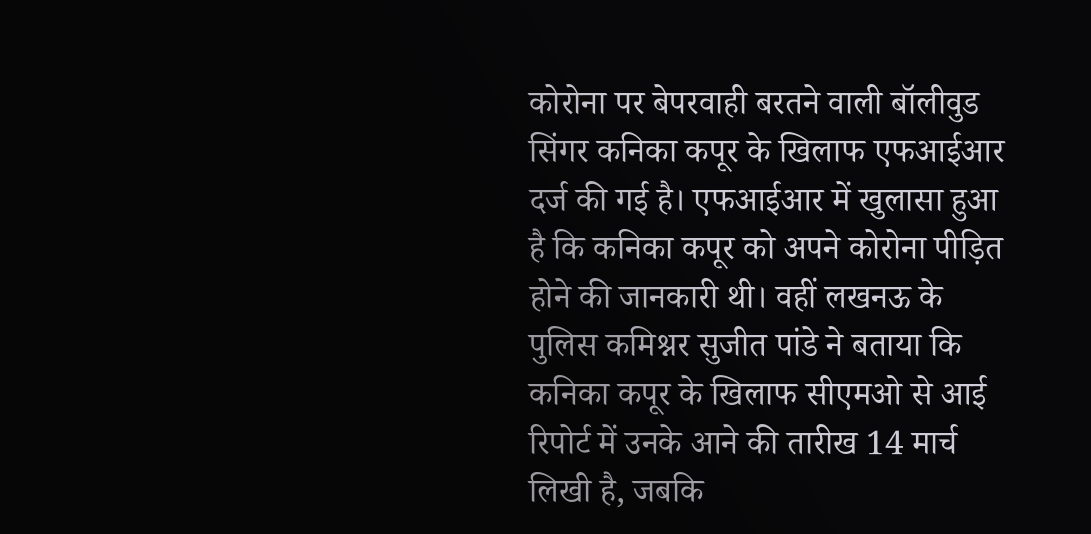कोरोना पर बेपरवाही बरतने वाली बॉलीवुड सिंगर कनिका कपूर के खिलाफ एफआईआर दर्ज की गई है। एफआईआर में खुलासा हुआ है कि कनिका कपूर को अपने कोरोना पीड़ित होने की जानकारी थी। वहीं लखनऊ के पुलिस कमिश्नर सुजीत पांडे ने बताया कि कनिका कपूर के खिलाफ सीएमओ से आई रिपोर्ट में उनके आने की तारीख 14 मार्च लिखी है, जबकि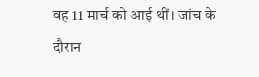वह 11 मार्च को आई थीं। जांच के दौरान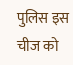पुलिस इस चीज को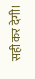सही कर देगी।